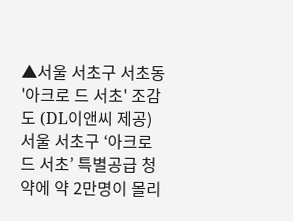▲서울 서초구 서초동 '아크로 드 서초' 조감도 (DL이앤씨 제공)
서울 서초구 ‘아크로 드 서초’ 특별공급 청약에 약 2만명이 몰리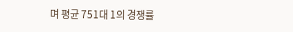며 평균 751대 1의 경쟁률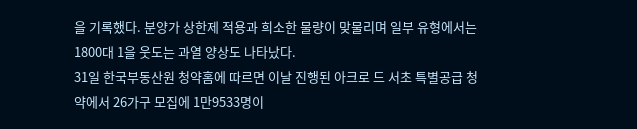을 기록했다. 분양가 상한제 적용과 희소한 물량이 맞물리며 일부 유형에서는 1800대 1을 웃도는 과열 양상도 나타났다.
31일 한국부동산원 청약홈에 따르면 이날 진행된 아크로 드 서초 특별공급 청약에서 26가구 모집에 1만9533명이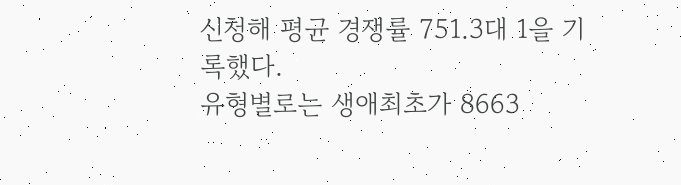신청해 평균 경쟁률 751.3대 1을 기록했다.
유형별로는 생애최초가 8663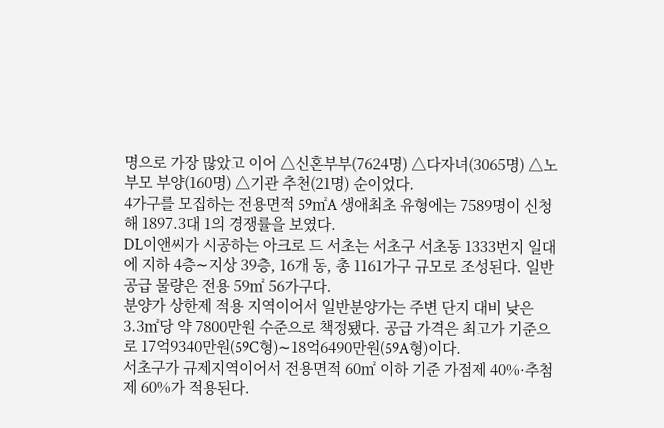명으로 가장 많았고 이어 △신혼부부(7624명) △다자녀(3065명) △노부모 부양(160명) △기관 추천(21명) 순이었다.
4가구를 모집하는 전용면적 59㎡A 생애최초 유형에는 7589명이 신청해 1897.3대 1의 경쟁률을 보였다.
DL이앤씨가 시공하는 아크로 드 서초는 서초구 서초동 1333번지 일대에 지하 4층∼지상 39층, 16개 동, 총 1161가구 규모로 조성된다. 일반공급 물량은 전용 59㎡ 56가구다.
분양가 상한제 적용 지역이어서 일반분양가는 주변 단지 대비 낮은 3.3㎡당 약 7800만원 수준으로 책정됐다. 공급 가격은 최고가 기준으로 17억9340만원(59C형)∼18억6490만원(59A형)이다.
서초구가 규제지역이어서 전용면적 60㎡ 이하 기준 가점제 40%·추첨제 60%가 적용된다.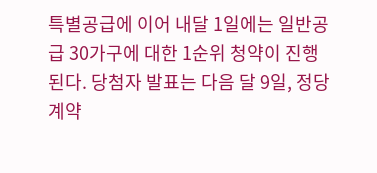특별공급에 이어 내달 1일에는 일반공급 30가구에 대한 1순위 청약이 진행된다. 당첨자 발표는 다음 달 9일, 정당계약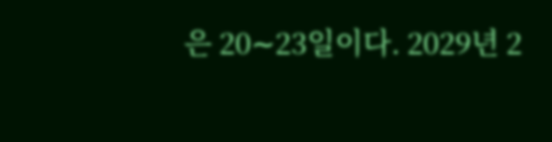은 20∼23일이다. 2029년 2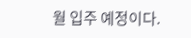월 입주 예정이다.